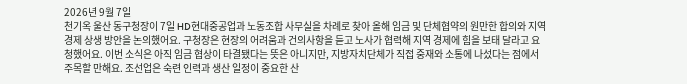2026년 9월 7일
천기옥 울산 동구청장이 7일 HD현대중공업과 노동조합 사무실을 차례로 찾아 올해 임금 및 단체협약의 원만한 합의와 지역경제 상생 방안을 논의했어요. 구청장은 현장의 어려움과 건의사항을 듣고 노사가 협력해 지역 경제에 힘을 보태 달라고 요청했어요. 이번 소식은 아직 임금 협상이 타결됐다는 뜻은 아니지만, 지방자치단체가 직접 중재와 소통에 나섰다는 점에서 주목할 만해요. 조선업은 숙련 인력과 생산 일정이 중요한 산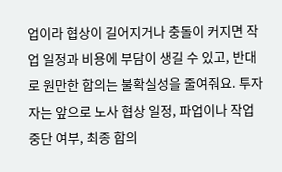업이라 협상이 길어지거나 충돌이 커지면 작업 일정과 비용에 부담이 생길 수 있고, 반대로 원만한 합의는 불확실성을 줄여줘요. 투자자는 앞으로 노사 협상 일정, 파업이나 작업 중단 여부, 최종 합의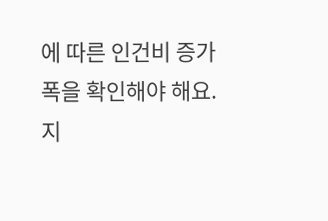에 따른 인건비 증가 폭을 확인해야 해요. 지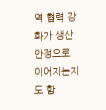역 협력 강화가 생산 안정으로 이어지는지도 함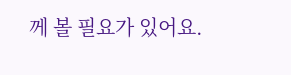께 볼 필요가 있어요.